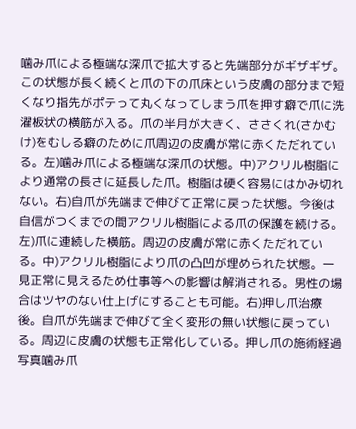噛み爪による極端な深爪で拡大すると先端部分がギザギザ。この状態が長く続くと爪の下の爪床という皮膚の部分まで短くなり指先がポテって丸くなってしまう爪を押す癖で爪に洗濯板状の横筋が入る。爪の半月が大きく、ささくれ(さかむけ)をむしる癖のために爪周辺の皮膚が常に赤くただれている。左)噛み爪による極端な深爪の状態。中)アクリル樹脂により通常の長さに延長した爪。樹脂は硬く容易にはかみ切れない。右)自爪が先端まで伸びて正常に戻った状態。今後は自信がつくまでの間アクリル樹脂による爪の保護を続ける。左)爪に連続した横筋。周辺の皮膚が常に赤くただれている。中)アクリル樹脂により爪の凸凹が埋められた状態。一見正常に見えるため仕事等への影響は解消される。男性の場合はツヤのない仕上げにすることも可能。右)押し爪治療後。自爪が先端まで伸びて全く変形の無い状態に戻っている。周辺に皮膚の状態も正常化している。押し爪の施術経過写真噛み爪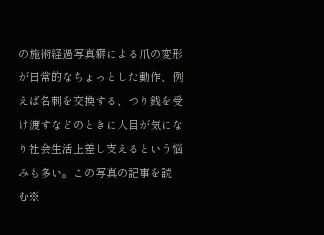の施術経過写真癖による爪の変形が日常的なちょっとした動作、例えば名刺を交換する、つり銭を受け渡すなどのときに人目が気になり社会生活上差し支えるという悩みも多い。この写真の記事を読む※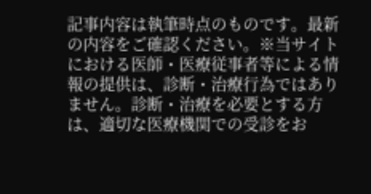記事内容は執筆時点のものです。最新の内容をご確認ください。※当サイトにおける医師・医療従事者等による情報の提供は、診断・治療行為ではありません。診断・治療を必要とする方は、適切な医療機関での受診をお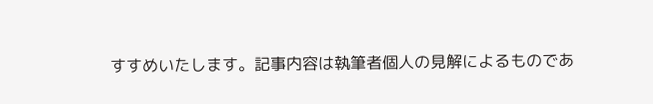すすめいたします。記事内容は執筆者個人の見解によるものであ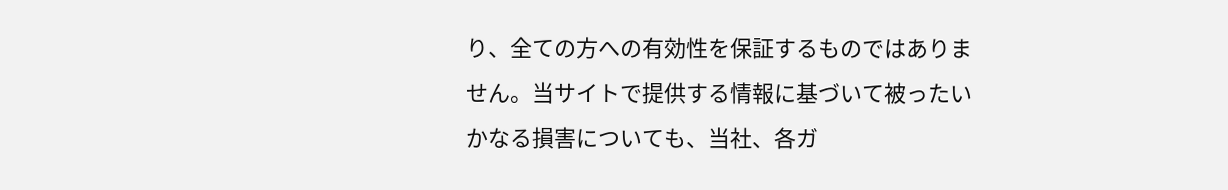り、全ての方への有効性を保証するものではありません。当サイトで提供する情報に基づいて被ったいかなる損害についても、当社、各ガ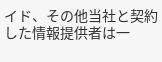イド、その他当社と契約した情報提供者は一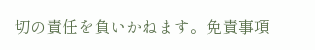切の責任を負いかねます。免責事項